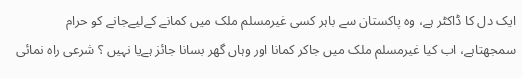ایک دل کا ڈاکٹر ہے، وہ پاکستان سے باہر کسی غیرمسلم ملک میں کمانے کےلیےجانے کو حرام سمجھتاہے، اب کیا غیرمسلم ملک میں جاکر کمانا اور وہاں گھر بسانا جائز ہےیا نہیں ؟ شرعی راہ نمائی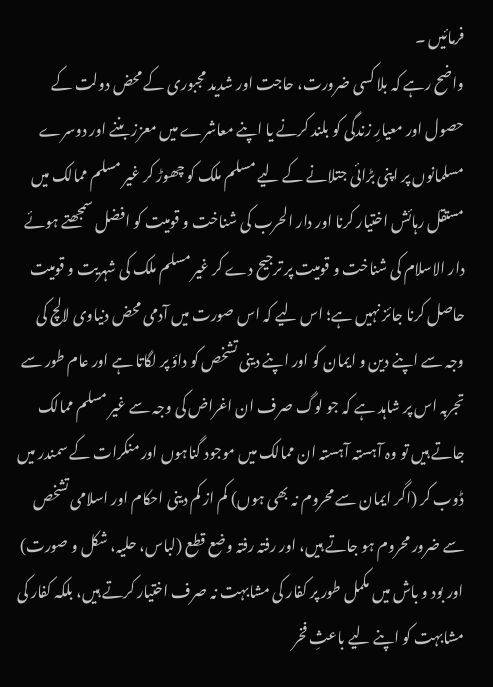فرمائیں ۔
واضح رہے کہ بلا کسی ضرورت، حاجت اور شدید مجبوری کے محض دولت کے حصول اور معیارِ زندگی کو بلند کرنے یا اپنے معاشرے میں معزز بننے اور دوسرے مسلمانوں پر اپنی بڑائی جتلانے کے لیے مسلم ملک کو چھوڑ کر غیر مسلم ممالک میں مستقل رہائش اختیار کرنا اور دار الحرب کی شناخت و قومیت کو افضل سمجھتے ہوئے دار الاسلام کی شناخت و قومیت پر ترجیح دے کر غیر مسلم ملک کی شہریت و قومیت حاصل کرنا جائز نہیں ہے؛ اس لیے کہ اس صورت میں آدمی محض دنیاوی لالچ کی وجہ سے اپنے دین و ایمان کو اور اپنے دینی تشخص کو داؤ پر لگاتا ہے اور عام طور سے تجربہ اس پر شاہد ہے کہ جو لوگ صرف ان اغراض کی وجہ سے غیر مسلم ممالک جاتے ہیں تو وہ آہستہ آہستہ ان ممالک میں موجود گناہوں اور منکرات کے سمندر میں ڈوب کر (اگر ایمان سے محروم نہ بھی ہوں) کم از کم دینی احکام اور اسلامی تشخص سے ضرور محروم ہو جاتے ہیں، اور رفتہ رفتہ وضع قطع (لباس، حلیہ، شکل و صورت) اور بود و باش میں مکمل طور پر کفار کی مشابہت نہ صرف اختیار کرتے ہیں، بلکہ کفار کی مشابہت کو اپنے لیے باعثِ فخر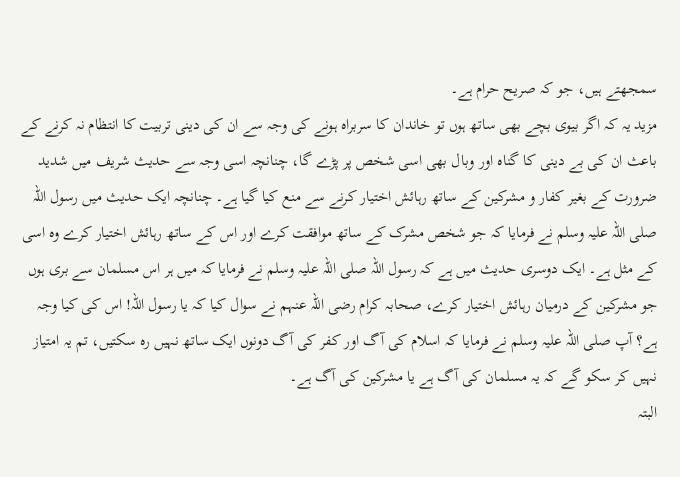سمجھتے ہیں، جو کہ صریح حرام ہے۔
مزید یہ کہ اگر بیوی بچے بھی ساتھ ہوں تو خاندان کا سربراہ ہونے کی وجہ سے ان کی دینی تربیت کا انتظام نہ کرنے کے باعث ان کی بے دینی کا گناہ اور وبال بھی اسی شخص پر پڑے گا، چنانچہ اسی وجہ سے حدیث شریف میں شدید ضرورت کے بغیر کفار و مشرکین کے ساتھ رہائش اختیار کرنے سے منع کیا گیا ہے۔ چنانچہ ایک حدیث میں رسول اللہ صلی اللہ علیہ وسلم نے فرمایا کہ جو شخص مشرک کے ساتھ موافقت کرے اور اس کے ساتھ رہائش اختیار کرے وہ اسی کے مثل ہے۔ ایک دوسری حدیث میں ہے کہ رسول اللہ صلی اللہ علیہ وسلم نے فرمایا کہ میں ہر اس مسلمان سے بری ہوں جو مشرکین کے درمیان رہائش اختیار کرے، صحابہ کرام رضی اللہ عنہم نے سوال کیا کہ یا رسول اللہ! اس کی کیا وجہ ہے؟ آپ صلی اللہ علیہ وسلم نے فرمایا کہ اسلام کی آگ اور کفر کی آگ دونوں ایک ساتھ نہیں رہ سکتیں، تم یہ امتیاز نہیں کر سکو گے کہ یہ مسلمان کی آگ ہے یا مشرکین کی آگ ہے۔
البتہ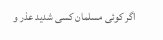اگر کوئی مسلمان کسی شدید عذر و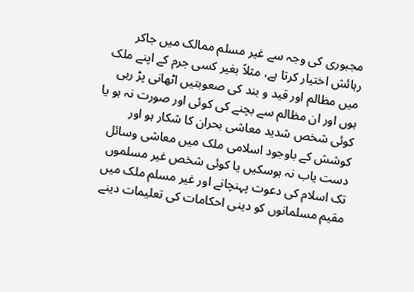مجبوری کی وجہ سے غیر مسلم ممالک میں جاکر رہائش اختیار کرتا ہے، مثلاً بغیر کسی جرم کے اپنے ملک میں مظالم اور قید و بند کی صعوبتیں اٹھانی پڑ رہی ہوں اور ان مظالم سے بچنے کی کوئی اور صورت نہ ہو یا کوئی شخص شدید معاشی بحران کا شکار ہو اور کوشش کے باوجود اسلامی ملک میں معاشی وسائل دست یاب نہ ہوسکیں یا کوئی شخص غیر مسلموں تک اسلام کی دعوت پہنچانے اور غیر مسلم ملک میں مقیم مسلمانوں کو دینی احکامات کی تعلیمات دینے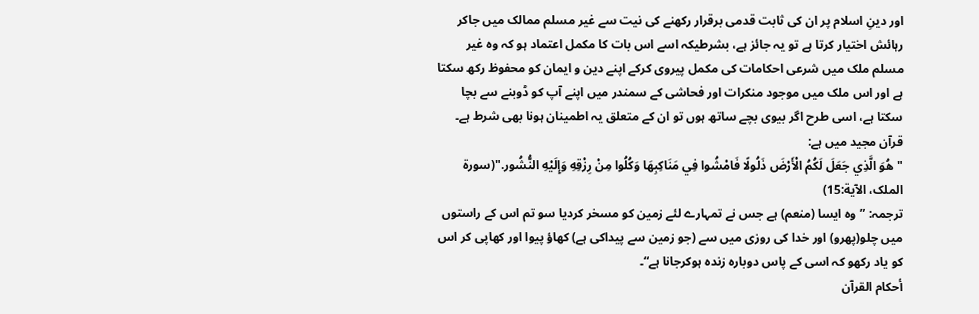اور دینِ اسلام پر ان کی ثابت قدمی برقرار رکھنے کی نیت سے غیر مسلم ممالک میں جاکر رہائش اختیار کرتا ہے تو یہ جائز ہے، بشرطیکہ اسے اس بات کا مکمل اعتماد ہو کہ وہ غیر مسلم ملک میں شرعی احکامات کی مکمل پیروی کرکے اپنے دین و ایمان کو محفوظ رکھ سکتا ہے اور اس ملک میں موجود منکرات اور فحاشی کے سمندر میں اپنے آپ کو ڈوبنے سے بچا سکتا ہے، اسی طرح اگر بیوی بچے ساتھ ہوں تو ان کے متعلق یہ اطمینان ہونا بھی شرط ہے۔
قرآن مجید میں ہے:
"هُوَ الَّذِي جَعَلَ لَكُمُ الْأَرْضَ ذَلُولًا فَامْشُوا فِي مَنَاكِبِهَا وَكُلُوا مِنْ رِزْقِهِ وَإِلَيْهِ النُّشُور."(سورة الملک، الآیة:15)
ترجمہ: ”وہ ایسا (منعم) ہے جس نے تمہارے لئے زمین کو مسخر کردیا سو تم اس کے راستوں میں چلو(پھرو) اور خدا کی روزی میں سے (جو زمین سے پیداکی ہے) کھاؤ پیوا اور کھاپی کر اس کو یاد رکھو کہ اسی کے پاس دوبارہ زندہ ہوکرجانا ہے“۔
أحکام القرآن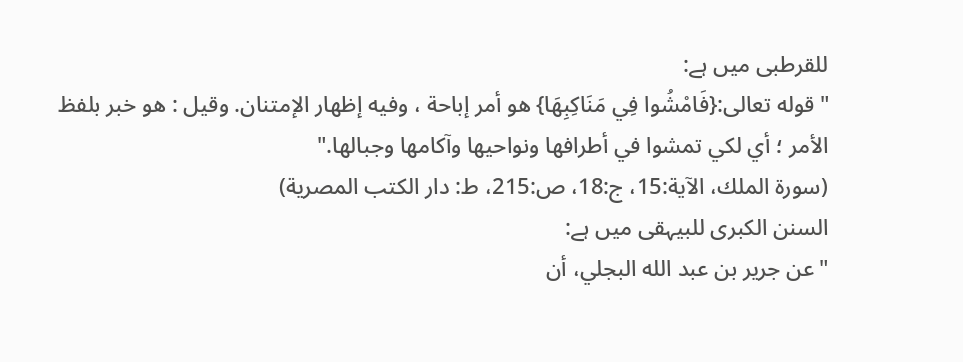للقرطبی میں ہے:
"قوله تعالى:{فَامْشُوا فِي مَنَاكِبِهَا} هو أمر إباحة ، وفيه إظهار الإمتنان. وقيل : هو خبر بلفظ الأمر ؛ أي لكي تمشوا في أطرافها ونواحيها وآكامها وجبالها."
(سورة الملك، الآية:15، ج:18، ص:215، ط: دار الکتب المصریة)
السنن الکبری للبیہقی میں ہے:
"عن جرير بن عبد الله البجلي، أن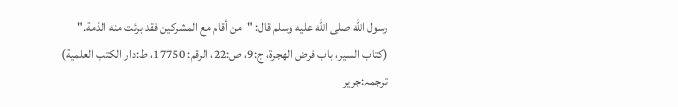رسول الله صلى الله عليه وسلم قال: "من أقام مع المشركين فقد برئت منه الذمة."
(کتاب السیر، باب فرض الھجرة، ج:9، ص:22، الرقم: 17750، ط:دار الکتب العلمیة)
ترجمہ:جریر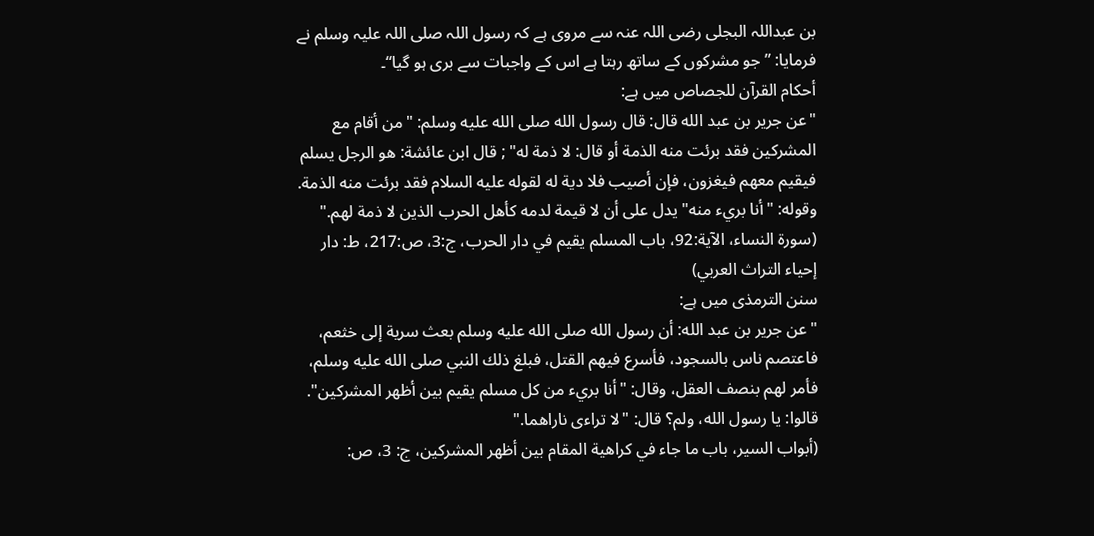بن عبداللہ البجلی رضی اللہ عنہ سے مروی ہے کہ رسول اللہ صلی اللہ علیہ وسلم نے فرمایا: ”جو مشرکوں کے ساتھ رہتا ہے اس کے واجبات سے بری ہو گیا“۔
أحکام القرآن للجصاص میں ہے:
"عن جرير بن عبد الله قال: قال رسول الله صلى الله عليه وسلم: "من أقام مع المشركين فقد برئت منه الذمة أو قال: لا ذمة له" ; قال ابن عائشة: هو الرجل يسلم فيقيم معهم فيغزون، فإن أصيب فلا دية له لقوله عليه السلام فقد برئت منه الذمة. وقوله: "أنا بريء منه" يدل على أن لا قيمة لدمه كأهل الحرب الذين لا ذمة لهم."
(سورة النساء، الآیة:92، باب المسلم يقيم في دار الحرب، ج:3، ص:217، ط: دار إحياء التراث العربي)
سنن الترمذی میں ہے:
"عن جرير بن عبد الله: أن رسول الله صلى الله عليه وسلم بعث سرية إلى خثعم، فاعتصم ناس بالسجود، فأسرع فيهم القتل، فبلغ ذلك النبي صلى الله عليه وسلم، فأمر لهم بنصف العقل، وقال: "أنا بريء من كل مسلم يقيم بين أظهر المشركين". قالوا: يا رسول الله، ولم؟ قال: "لا تراءى ناراهما."
(أبواب السیر، باب ما جاء في كراهية المقام بين أظهر المشركين، ج: 3، ص: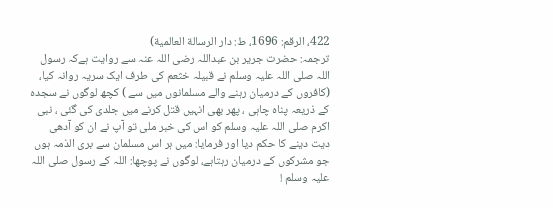422، الرقم: 1696، ط: دار الرسالة العالمية)
ترجمہ: حضرت جریر بن عبداللہ رضی اللہ عنہ سے روایت ہےکہ رسول اللہ صلی اللہ علیہ وسلم نے قبیلہ خثعم کی طرف ایک سریہ روانہ کیا، (کافروں کے درمیان رہنے والے مسلمانوں میں سے ) کچھ لوگوں نے سجدہ کے ذریعہ پناہ چاہی ، پھر بھی انہیں قتل کرنے میں جلدی کی گئی ، نبی اکرم صلی اللہ علیہ وسلم کو اس کی خبر ملی تو آپ نے ان کو آدھی دیت دینے کا حکم دیا اور فرمایا: میں ہر اس مسلمان سے بری الذمہ ہوں جو مشرکوں کے درمیان رہتاہے، لوگوں نے پوچھا: اللہ کے رسول صلی اللہ علیہ وسلم !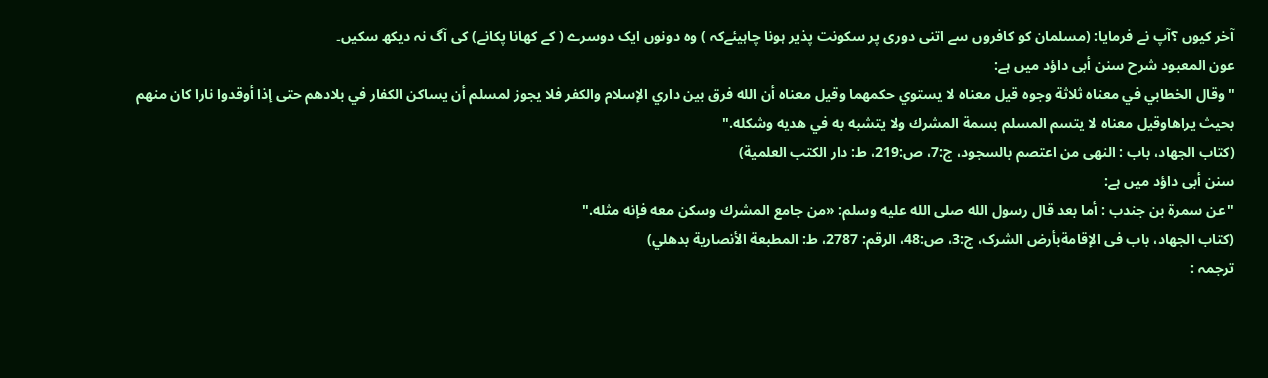آخر کیوں ؟آپ نے فرمایا: (مسلمان کو کافروں سے اتنی دوری پر سکونت پذیر ہونا چاہیئےکہ ) وہ دونوں ایک دوسرے ( کے کھانا پکانے) کی آگ نہ دیکھ سکیں۔
عون المعبود شرح سنن أبی داؤد میں ہے:
"وقال الخطابي في معناه ثلاثة وجوه قيل معناه لا يستوي حكمهما وقيل معناه أن الله فرق بين داري الإسلام والكفر فلا يجوز لمسلم أن يساكن الكفار في بلادهم حتى إذا أوقدوا نارا كان منهم بحيث يراهاوقيل معناه لا يتسم المسلم بسمة المشرك ولا يتشبه به في هديه وشكله."
(کتاب الجھاد، باب : النھی من اعتصم بالسجود، ج:7، ص:219، ط: دار الکتب العلمیة)
سنن أبی داؤد میں ہے:
"عن سمرة بن جندب : أما بعد قال رسول الله صلى الله عليه وسلم: «من جامع المشرك وسكن معه فإنه مثله."
(کتاب الجھاد، باب فی الإقامةبأرض الشرک، ج:3، ص:48، الرقم: 2787، ط: المطبعة الأنصارية بدهلي)
ترجمہ :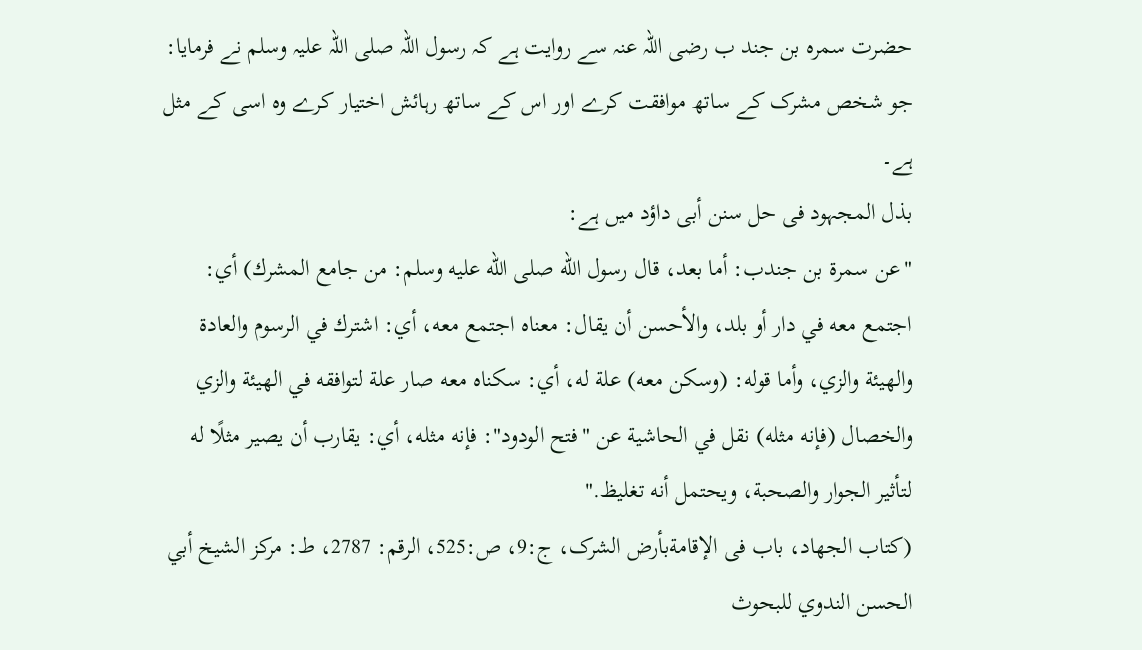حضرت سمرہ بن جند ب رضی اللہ عنہ سے روایت ہے کہ رسول اللہ صلی اللہ علیہ وسلم نے فرمایا: جو شخص مشرک کے ساتھ موافقت کرے اور اس کے ساتھ رہائش اختیار کرے وہ اسی کے مثل ہے۔
بذل المجہود فی حل سنن أبی داؤد میں ہے:
"عن سمرة بن جندب: أما بعد، قال رسول الله صلى الله عليه وسلم: من جامع المشرك) أي: اجتمع معه في دار أو بلد، والأحسن أن يقال: معناه اجتمع معه، أي: اشترك في الرسوم والعادة والهيئة والزي، وأما قوله: (وسكن معه) علة له، أي: سكناه معه صار علة لتوافقه في الهيئة والزي والخصال (فإنه مثله) نقل في الحاشية عن "فتح الودود": فإنه مثله، أي: يقارب أن يصير مثلًا له لتأثير الجوار والصحبة، ويحتمل أنه تغليظ."
(کتاب الجھاد، باب فی الإقامةبأرض الشرک، ج:9، ص:525، الرقم: 2787، ط: مركز الشيخ أبي الحسن الندوي للبحوث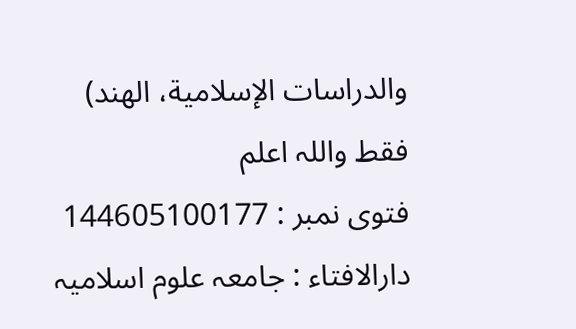والدراسات الإسلامية، الهند)
فقط واللہ اعلم
فتوی نمبر : 144605100177
دارالافتاء : جامعہ علوم اسلامیہ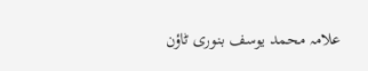علامہ محمد یوسف بنوری ٹاؤن